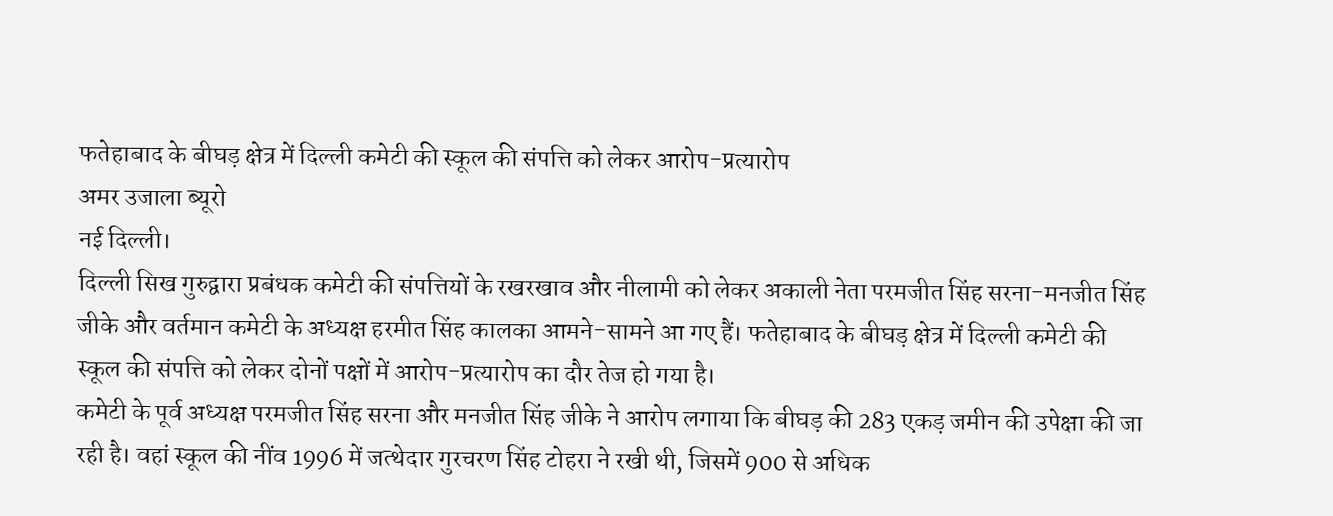फतेहाबाद के बीघड़ क्षेत्र में दिल्ली कमेटी की स्कूल की संपत्ति को लेकर आरोप-प्रत्यारोप
अमर उजाला ब्यूरो
नई दिल्ली।
दिल्ली सिख गुरुद्वारा प्रबंधक कमेटी की संपत्तियों के रखरखाव और नीलामी को लेकर अकाली नेता परमजीत सिंह सरना-मनजीत सिंह जीके और वर्तमान कमेटी के अध्यक्ष हरमीत सिंह कालका आमने-सामने आ गए हैं। फतेहाबाद के बीघड़ क्षेत्र में दिल्ली कमेटी की स्कूल की संपत्ति को लेकर दोनों पक्षों में आरोप-प्रत्यारोप का दौर तेज हो गया है।
कमेटी के पूर्व अध्यक्ष परमजीत सिंह सरना और मनजीत सिंह जीके ने आरोप लगाया कि बीघड़ की 283 एकड़ जमीन की उपेक्षा की जा रही है। वहां स्कूल की नींव 1996 में जत्थेदार गुरचरण सिंह टोहरा ने रखी थी, जिसमें 900 से अधिक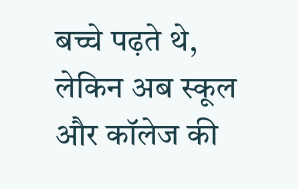बच्चे पढ़ते थे, लेकिन अब स्कूल और कॉलेज की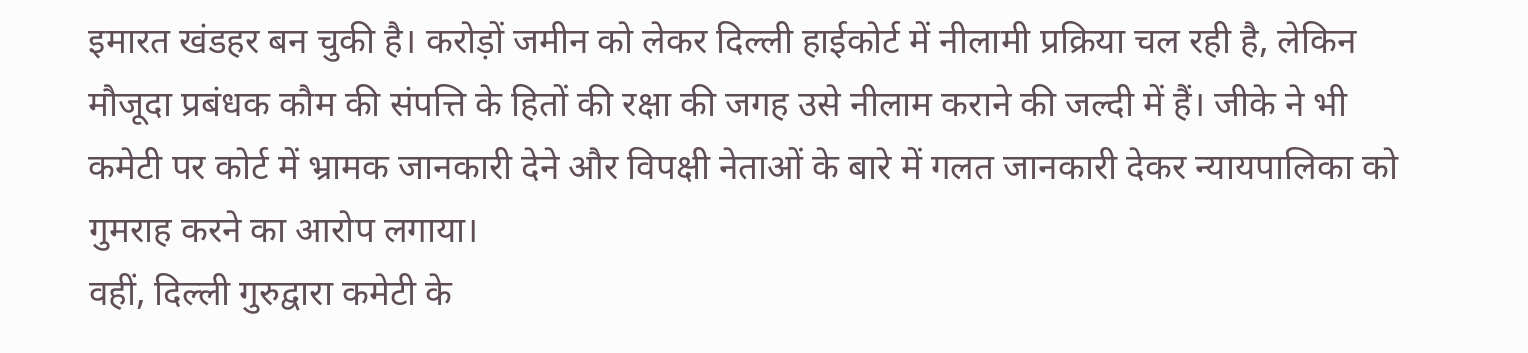इमारत खंडहर बन चुकी है। करोड़ों जमीन को लेकर दिल्ली हाईकोर्ट में नीलामी प्रक्रिया चल रही है, लेकिन मौजूदा प्रबंधक कौम की संपत्ति के हितों की रक्षा की जगह उसे नीलाम कराने की जल्दी में हैं। जीके ने भी कमेटी पर कोर्ट में भ्रामक जानकारी देने और विपक्षी नेताओं के बारे में गलत जानकारी देकर न्यायपालिका को गुमराह करने का आरोप लगाया।
वहीं, दिल्ली गुरुद्वारा कमेटी के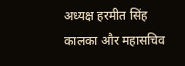अध्यक्ष हरमीत सिंह कालका और महासचिव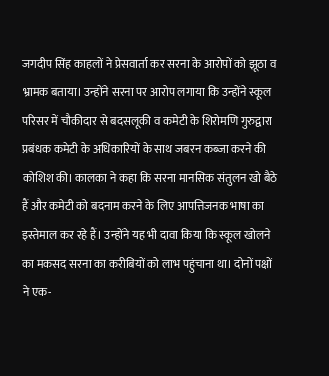जगदीप सिंह काहलों ने प्रेसवार्ता कर सरना के आरोपों को झूठा व भ्रामक बताया। उन्होंने सरना पर आरोप लगाया कि उन्होंने स्कूल परिसर में चौकीदार से बदसलूकी व कमेटी के शिरोमणि गुरुद्वारा प्रबंधक कमेटी के अधिकारियों के साथ जबरन कब्जा करने की कोशिश की। कालका ने कहा कि सरना मानसिक संतुलन खो बैठे हैं और कमेटी को बदनाम करने के लिए आपत्तिजनक भाषा का इस्तेमाल कर रहे हैं। उन्होंने यह भी दावा किया कि स्कूल खोलने का मकसद सरना का करीबियों को लाभ पहुंचाना था। दोनों पक्षों ने एक-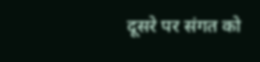दूसरे पर संगत को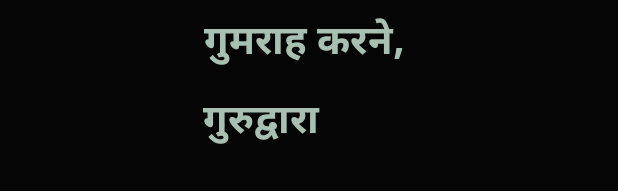गुमराह करने, गुरुद्वारा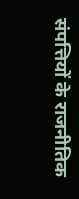संपत्तियों के राजनीतिक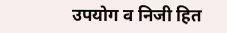उपयोग व निजी हित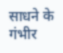साधने के गंभीर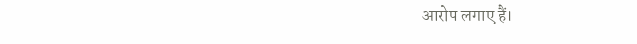आरोप लगाए हैं।